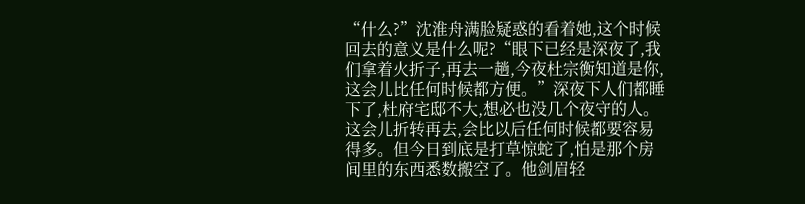“什么?”沈淮舟满脸疑惑的看着她,这个时候回去的意义是什么呢?“眼下已经是深夜了,我们拿着火折子,再去一趟,今夜杜宗衡知道是你,这会儿比任何时候都方便。”深夜下人们都睡下了,杜府宅邸不大,想必也没几个夜守的人。这会儿折转再去,会比以后任何时候都要容易得多。但今日到底是打草惊蛇了,怕是那个房间里的东西悉数搬空了。他剑眉轻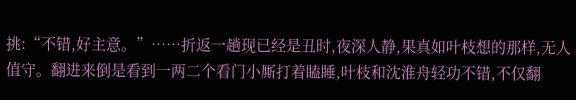挑:“不错,好主意。”……折返一趟现已经是丑时,夜深人静,果真如叶枝想的那样,无人值守。翻进来倒是看到一两二个看门小厮打着瞌睡,叶枝和沈淮舟轻功不错,不仅翻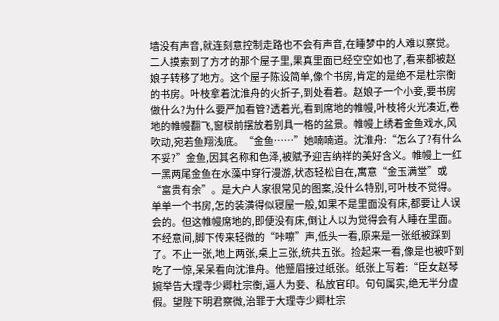墙没有声音,就连刻意控制走路也不会有声音,在睡梦中的人难以察觉。二人摸索到了方才的那个屋子里,果真里面已经空空如也了,看来都被赵娘子转移了地方。这个屋子陈设简单,像个书房,肯定的是绝不是杜宗衡的书房。叶枝拿着沈淮舟的火折子,到处看着。赵娘子一个小妾,要书房做什么?为什么要严加看管?透着光,看到席地的帷幔,叶枝将火光凑近,卷地的帷幔翻飞,窗棂前摆放着别具一格的盆景。帷幔上绣着金鱼戏水,风吹动,宛若鱼翔浅底。“金鱼……”她喃喃道。沈淮舟:“怎么了?有什么不妥?”金鱼,因其名称和色泽,被赋予迎吉纳祥的美好含义。帷幔上一红一黑两尾金鱼在水藻中穿行漫游,状态轻松自在,寓意“金玉满堂”或“富贵有余”。是大户人家很常见的图案,没什么特别,可叶枝不觉得。单单一个书房,怎的装潢得似寝屋一般,如果不是里面没有床,都要让人误会的。但这帷幔席地的,即便没有床,倒让人以为觉得会有人睡在里面。不经意间,脚下传来轻微的“咔嚓”声,低头一看,原来是一张纸被踩到了。不止一张,地上两张,桌上三张,统共五张。捡起来一看,像是也被吓到吃了一惊,呆呆看向沈淮舟。他蹙眉接过纸张。纸张上写着:“臣女赵琴婉举告大理寺少卿杜宗衡,逼人为妾、私放官印。句句属实,绝无半分虚假。望陛下明君察微,治罪于大理寺少卿杜宗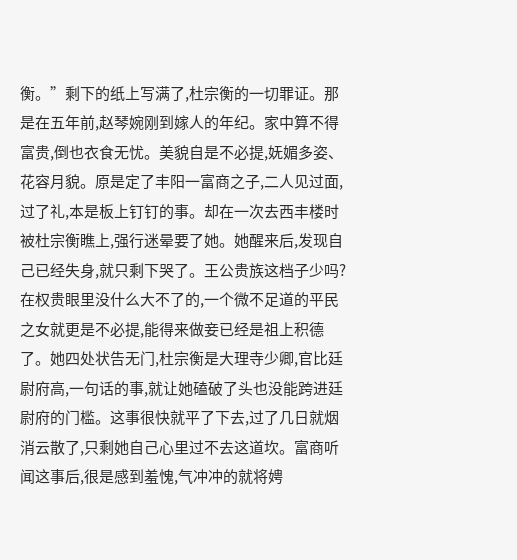衡。”剩下的纸上写满了,杜宗衡的一切罪证。那是在五年前,赵琴婉刚到嫁人的年纪。家中算不得富贵,倒也衣食无忧。美貌自是不必提,妩媚多姿、花容月貌。原是定了丰阳一富商之子,二人见过面,过了礼,本是板上钉钉的事。却在一次去西丰楼时被杜宗衡瞧上,强行迷晕要了她。她醒来后,发现自己已经失身,就只剩下哭了。王公贵族这档子少吗?在权贵眼里没什么大不了的,一个微不足道的平民之女就更是不必提,能得来做妾已经是祖上积德了。她四处状告无门,杜宗衡是大理寺少卿,官比廷尉府高,一句话的事,就让她磕破了头也没能跨进廷尉府的门槛。这事很快就平了下去,过了几日就烟消云散了,只剩她自己心里过不去这道坎。富商听闻这事后,很是感到羞愧,气冲冲的就将娉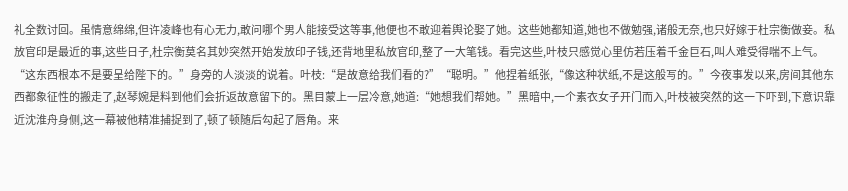礼全数讨回。虽情意绵绵,但许凌峰也有心无力,敢问哪个男人能接受这等事,他便也不敢迎着舆论娶了她。这些她都知道,她也不做勉强,诸般无奈,也只好嫁于杜宗衡做妾。私放官印是最近的事,这些日子,杜宗衡莫名其妙突然开始发放印子钱,还背地里私放官印,整了一大笔钱。看完这些,叶枝只感觉心里仿若压着千金巨石,叫人难受得喘不上气。“这东西根本不是要呈给陛下的。”身旁的人淡淡的说着。叶枝:“是故意给我们看的?”“聪明。”他捏着纸张,“像这种状纸,不是这般写的。”今夜事发以来,房间其他东西都象征性的搬走了,赵琴婉是料到他们会折返故意留下的。黑目蒙上一层冷意,她道:“她想我们帮她。”黑暗中,一个素衣女子开门而入,叶枝被突然的这一下吓到,下意识靠近沈淮舟身侧,这一幕被他精准捕捉到了,顿了顿随后勾起了唇角。来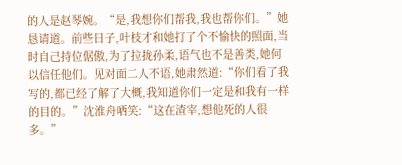的人是赵琴婉。“是,我想你们帮我,我也帮你们。”她恳请道。前些日子,叶枝才和她打了个不愉快的照面,当时自己持位倨傲,为了拉拢孙柔,语气也不是善类,她何以信任他们。见对面二人不语,她肃然道:“你们看了我写的,都已经了解了大概,我知道你们一定是和我有一样的目的。”沈淮舟哂笑:“这在渣宰,想他死的人很多。”